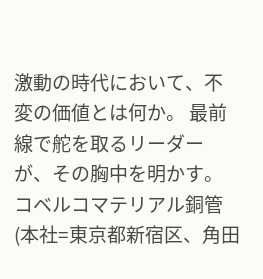激動の時代において、不変の価値とは何か。 最前線で舵を取るリーダーが、その胸中を明かす。 コベルコマテリアル銅管(本社=東京都新宿区、角田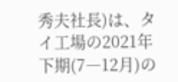秀夫社長)は、タイ工場の2021年下期(7―12月)の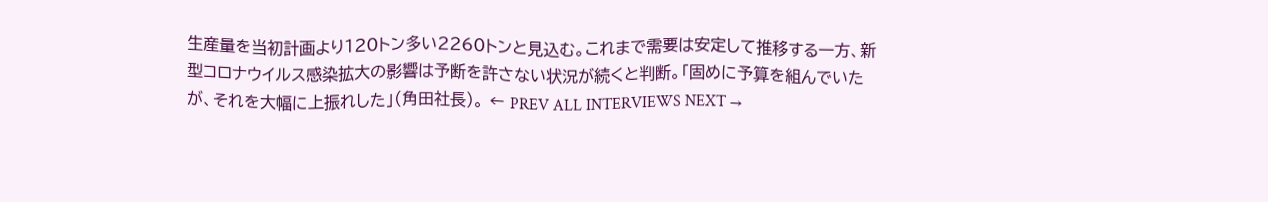生産量を当初計画より120トン多い2260トンと見込む。これまで需要は安定して推移する一方、新型コロナウイルス感染拡大の影響は予断を許さない状況が続くと判断。「固めに予算を組んでいたが、それを大幅に上振れした」(角田社長)。 ← PREV ALL INTERVIEWS NEXT →